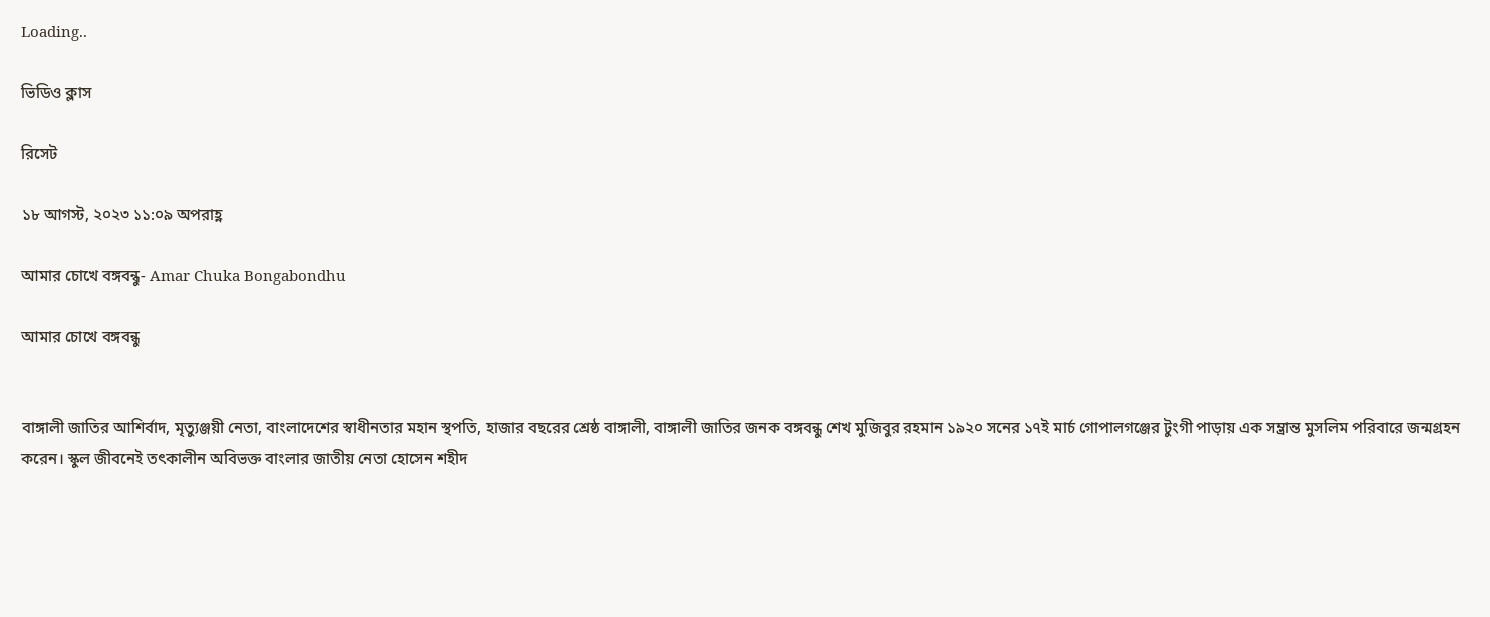Loading..

ভিডিও ক্লাস

রিসেট

১৮ আগস্ট, ২০২৩ ১১:০৯ অপরাহ্ণ

আমার চোখে বঙ্গবন্ধু- Amar Chuka Bongabondhu

আমার চোখে বঙ্গবন্ধু


বাঙ্গালী জাতির আশির্বাদ, মৃত্যুঞ্জয়ী নেতা, বাংলাদেশের স্বাধীনতার মহান স্থপতি, হাজার বছরের শ্রেষ্ঠ বাঙ্গালী, বাঙ্গালী জাতির জনক বঙ্গবন্ধু শেখ মুজিবুর রহমান ১৯২০ সনের ১৭ই মার্চ গোপালগঞ্জের টুংগী পাড়ায় এক সম্ভ্রান্ত মুসলিম পরিবারে জন্মগ্রহন করেন। স্কুল জীবনেই তৎকালীন অবিভক্ত বাংলার জাতীয় নেতা হোসেন শহীদ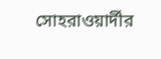সোহরাওয়ার্দীর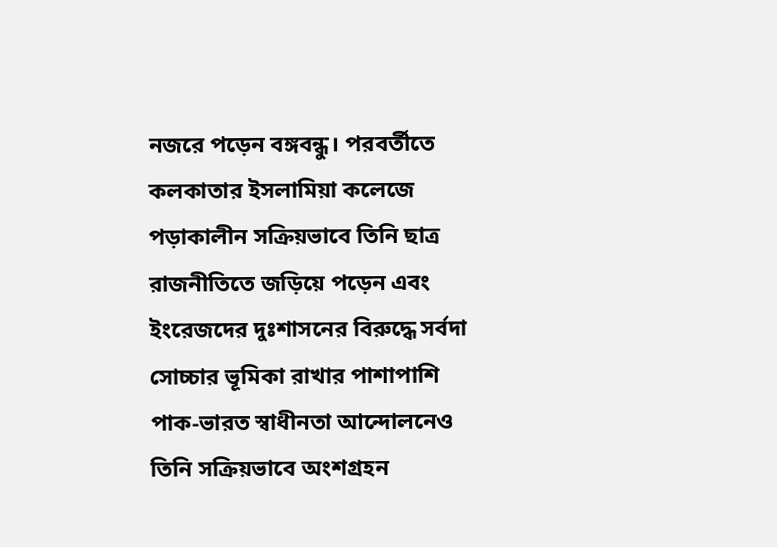নজরে পড়েন বঙ্গবন্ধু। পরবর্তীতে কলকাতার ইসলামিয়া কলেজে পড়াকালীন সক্রিয়ভাবে তিনি ছাত্র রাজনীতিতে জড়িয়ে পড়েন এবং ইংরেজদের দুঃশাসনের বিরুদ্ধে সর্বদা সোচ্চার ভূমিকা রাখার পাশাপাশি পাক-ভারত স্বাধীনতা আন্দোলনেও তিনি সক্রিয়ভাবে অংশগ্রহন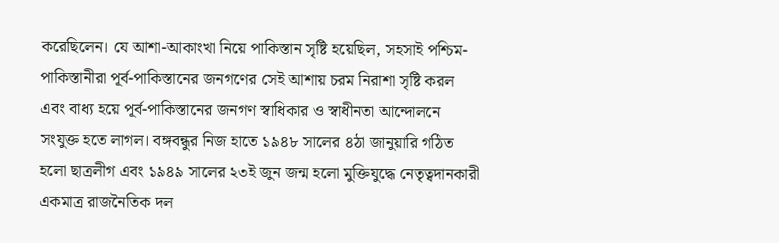করেছিলেন। যে আশা-আকাংখা নিয়ে পাকিস্তান সৃষ্টি হয়েছিল, সহসাই পশ্চিম-পাকিস্তানীরা পূর্ব-পাকিস্তানের জনগণের সেই আশায় চরম নিরাশা সৃষ্টি করল এবং বাধ্য হয়ে পূর্ব-পাকিস্তানের জনগণ স্বাধিকার ও স্বাধীনতা আন্দোলনে সংযুক্ত হতে লাগল। বঙ্গবন্ধুর নিজ হাতে ১৯৪৮ সালের ৪ঠা জানুয়ারি গঠিত হলো ছাত্রলীগ এবং ১৯৪৯ সালের ২৩ই জুন জন্ম হলো মুক্তিযুদ্ধে নেতৃত্বদানকারী একমাত্র রাজনৈতিক দল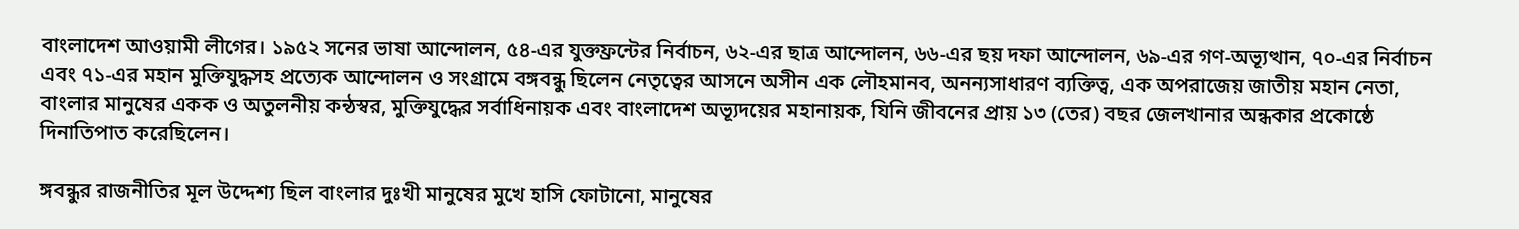বাংলাদেশ আওয়ামী লীগের। ১৯৫২ সনের ভাষা আন্দোলন, ৫৪-এর যুক্তফ্রন্টের নির্বাচন, ৬২-এর ছাত্র আন্দোলন, ৬৬-এর ছয় দফা আন্দোলন, ৬৯-এর গণ-অভ্যূত্থান, ৭০-এর নির্বাচন এবং ৭১-এর মহান মুক্তিযুদ্ধসহ প্রত্যেক আন্দোলন ও সংগ্রামে বঙ্গবন্ধু ছিলেন নেতৃত্বের আসনে অসীন এক লৌহমানব, অনন্যসাধারণ ব্যক্তিত্ব, এক অপরাজেয় জাতীয় মহান নেতা, বাংলার মানুষের একক ও অতুলনীয় কন্ঠস্বর, মুক্তিযুদ্ধের সর্বাধিনায়ক এবং বাংলাদেশ অভ্যূদয়ের মহানায়ক, যিনি জীবনের প্রায় ১৩ (তের) বছর জেলখানার অন্ধকার প্রকোষ্ঠে দিনাতিপাত করেছিলেন।

ঙ্গবন্ধুর রাজনীতির মূল উদ্দেশ্য ছিল বাংলার দুঃখী মানুষের মুখে হাসি ফোটানো, মানুষের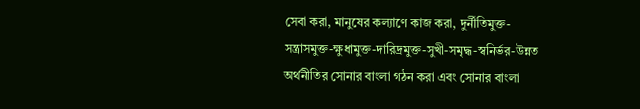সেবা করা, মানুষের কল্যাণে কাজ করা, দুর্নীতিমুক্ত-সন্ত্রাসমুক্ত-ক্ষুধামুক্ত-দারিদ্রমুক্ত-সুখী-সমৃদ্ধ-স্বনির্ভর-উন্নত অর্থনীতির সোনার বাংলা গঠন করা এবং সোনার বাংলা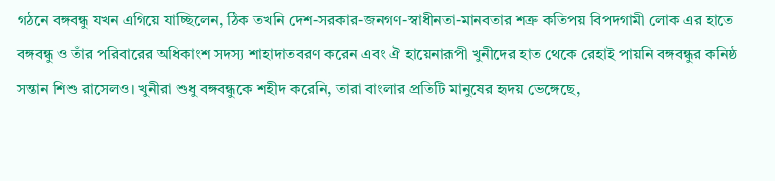গঠনে বঙ্গবন্ধু যখন এগিয়ে যাচ্ছিলেন, ঠিক তখনি দেশ-সরকার-জনগণ-স্বাধীনতা-মানবতার শত্রু কতিপয় বিপদগামী লোক এর হাতে বঙ্গবন্ধু ও তাঁর পরিবারের অধিকাংশ সদস্য শাহাদাতবরণ করেন এবং ঐ হায়েনারূপী খুনীদের হাত থেকে রেহাই পায়নি বঙ্গবন্ধুর কনিষ্ঠ সন্তান শিশু রাসেলও। খুনীরা শুধু বঙ্গবন্ধুকে শহীদ করেনি, তারা বাংলার প্রতিটি মানুষের হৃদয় ভেঙ্গেছে,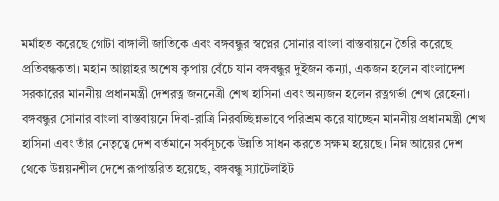মর্মাহত করেছে গোটা বাঙ্গালী জাতিকে এবং বঙ্গবন্ধুর স্বপ্নের সোনার বাংলা বাস্তবায়নে তৈরি করেছে প্রতিবন্ধকতা। মহান আল্লাহর অশেষ কৃপায় বেঁচে যান বঙ্গবন্ধুর দুইজন কন্যা, একজন হলেন বাংলাদেশ সরকারের মাননীয় প্রধানমন্ত্রী দেশরত্ন জননেত্রী শেখ হাসিনা এবং অন্যজন হলেন রত্নগর্ভা শেখ রেহেনা। বঙ্গবন্ধুর সোনার বাংলা বাস্তবায়নে দিবা-রাত্রি নিরবচ্ছিন্নভাবে পরিশ্রম করে যাচ্ছেন মাননীয় প্রধানমন্ত্রী শেখ হাসিনা এবং তাঁর নেতৃত্বে দেশ বর্তমানে সর্বসূচকে উন্নতি সাধন করতে সক্ষম হয়েছে। নিম্ন আয়ের দেশ থেকে উন্নয়নশীল দেশে রূপান্তরিত হয়েছে, বঙ্গবন্ধু স্যাটেলাইট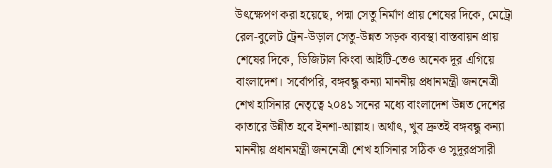উৎক্ষেপণ করা হয়েছে, পদ্মা সেতু নির্মাণ প্রায় শেষের দিকে, মেট্রো রেল-বুলেট ট্রেন-উড়াল সেতু-উন্নত সড়ক ব্যবস্থা বাস্তবায়ন প্রায় শেষের দিকে, ডিজিটাল কিংবা আইটি-তেও অনেক দূর এগিয়ে বাংলাদেশ। সর্বোপরি, বঙ্গবন্ধু কন্যা মাননীয় প্রধানমন্ত্রী জননেত্রী শেখ হাসিনার নেতৃত্বে ২০৪১ সনের মধ্যে বাংলাদেশ উন্নত দেশের কাতারে উন্নীত হবে ইনশা-আল্লাহ। অর্থাৎ, খুব দ্রুতই বঙ্গবন্ধু কন্যা মাননীয় প্রধানমন্ত্রী জননেত্রী শেখ হাসিনার সঠিক ও সুদূরপ্রসারী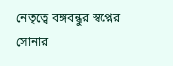নেতৃত্বে বঙ্গবন্ধুর স্বপ্নের সোনার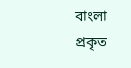বাংলা প্রকৃত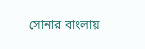সোনার বাংলায়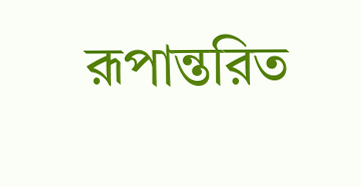রূপান্তরিত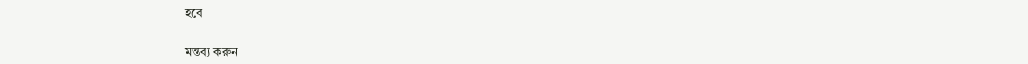হবে


মন্তব্য করুন